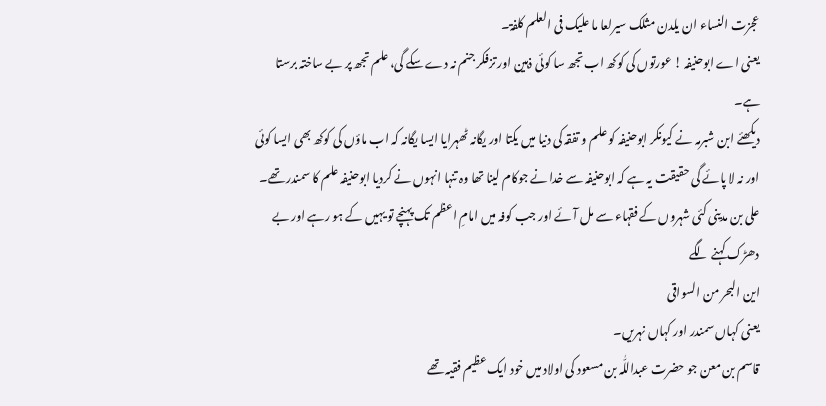عجزت النساء ان یلدن مثلک سیرلعا ما علیک فی العلم کلفۃ۔
یعنی اے ابوحنیفہ ! عورتوں کی کوکھ اب تجھ سا کوئی ذہین اور تزفکر جنم نہ دے سکے گی، علم تجھ پر بے ساختہ برستا ہے۔
دیکھئے ابن شبرمہ نے کیونکر ابوحنیفہ کو علم و تفقہ کی دنیا میں یکتا اور یگانہ ٹھہرایا ایسا یگانہ کہ اب ماؤں کی کوکھ بھی ایسا کوئی اور نہ لا پائے گی حقیقت یہ ہے کہ ابوحنیفہ سے خدا نے جوکام لینا تھا وہ تنہا انہوں نے کردیا ابوحنیفہ علم کا سمندر تھے۔
علی بن مدینی کئی شہروں کے فقہاء سے مل آئے اور جب کوفہ میں امامِ اعظم تک پہنچے تو یہیں کے ہو رہے اور بے دھڑک کہنے لگے
این البحر من السواقی
یعنی کہاں سمندر اور کہاں نہریں۔
قاسم بن معن جو حضرت عبداللّٰہ بن مسعود کی اولاد میں خود ایک عظیم فقیہ تھے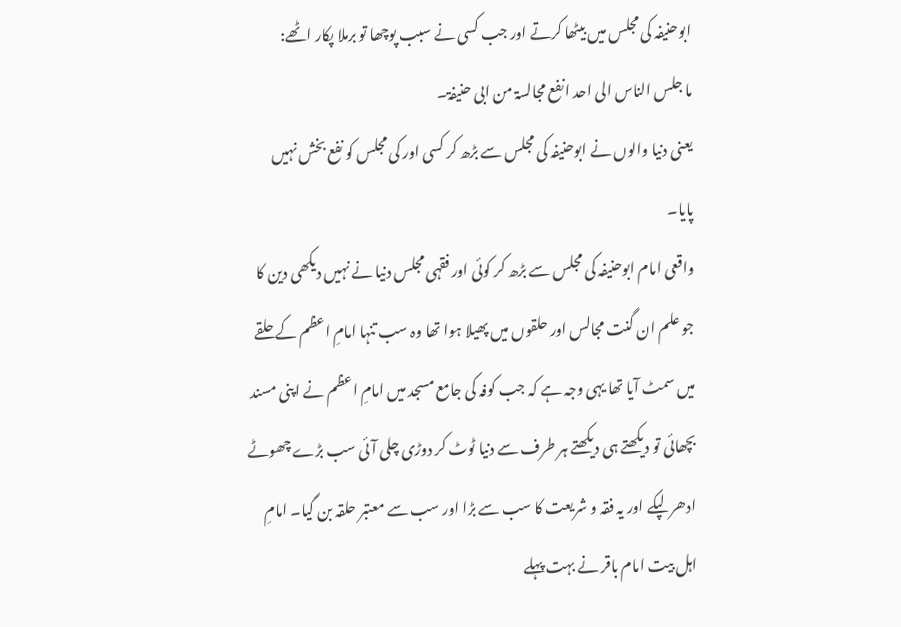ابوحنیفہ کی مجلس میں بیٹھا کرتے اور جب کسی نے سبب پوچھا تو برملا پکار اٹھے:
ما جلس الناس الی احد انفع مجالسۃ من ابی حنیفۃ۔
یعنی دنیا والوں نے ابوحنیفہ کی مجلس سے بڑھ کر کسی اور کی مجلس کو نفع بخش نہیں پایا۔
واقعی امام ابوحنیفہ کی مجلس سے بڑھ کر کوئی اور فقہی مجلس دنیا نے نہیں دیکھی دین کا جو علم ان گنت مجالس اور حلقوں میں پھیلا ہوا تھا وہ سب تنہا امامِ اعظم کے حلقے میں سمٹ آیا تھا یہی وجہ ہے کہ جب کوفہ کی جامع مسجد میں امامِ اعظم نے اپنی مسند بچھائی تو دیکھتے ہی دیکھتے ہر طرف سے دنیا ٹوٹ کر دوڑی چلی آئی سب بڑے چھوٹے ادھر لپکے اور یہ فقہ و شریعت کا سب سے بڑا اور سب سے معتبر حلقہ بن گیا۔ امامِ اہل بیت امام باقر نے بہت پہلے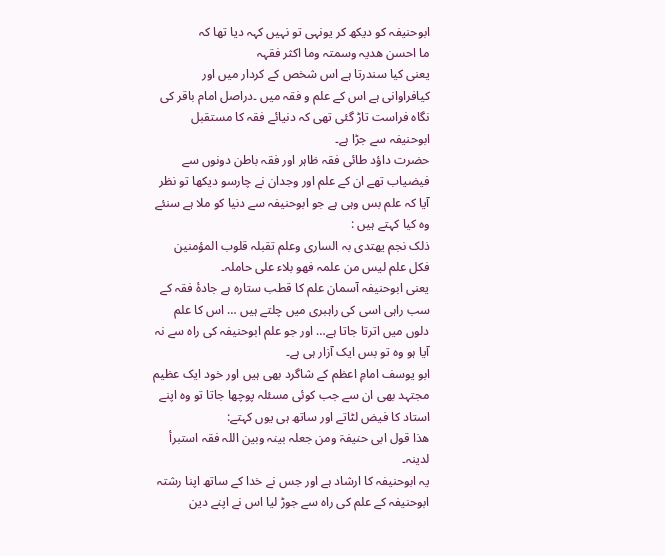ابوحنیفہ کو دیکھ کر یونہی تو نہیں کہہ دیا تھا کہ
ما احسن ھدیہ وسمتہ وما اکثر فقہہ
یعنی کیا سندرتا ہے اس شخص کے کردار میں اور کیافراوانی ہے اس کے علم و فقہ میں ۔دراصل امام باقر کی نگاہ فراست تاڑ گئی تھی کہ دنیائے فقہ کا مستقبل ابوحنیفہ سے جڑا ہے۔
حضرت داؤد طائی فقہ ظاہر اور فقہ باطن دونوں سے فیضیاب تھے ان کے علم اور وجدان نے چارسو دیکھا تو نظر آیا کہ علم بس وہی ہے جو ابوحنیفہ سے دنیا کو ملا ہے سنئے وہ کیا کہتے ہیں :
ذلک نجم یھتدی بہ الساری وعلم تقبلہ قلوب المؤمنین فکل علم لیس من علمہ فھو بلاء علی حاملہ۔
یعنی ابوحنیفہ آسمان علم کا قطب ستارہ ہے جادۂ فقہ کے سب راہی اسی کی راہبری میں چلتے ہیں … اس کا علم دلوں میں اترتا جاتا ہے… اور جو علم ابوحنیفہ کی راہ سے نہ آیا ہو وہ تو بس ایک آزار ہی ہے۔
ابو یوسف امامِ اعظم کے شاگرد بھی ہیں اور خود ایک عظیم مجتہد بھی ان سے جب کوئی مسئلہ پوچھا جاتا تو وہ اپنے استاد کا فیض لٹاتے اور ساتھ ہی یوں کہتے:
ھذا قول ابی حنیفۃ ومن جعلہ بینہ وبین اللہ فقہ استبرأ لدینہ۔
یہ ابوحنیفہ کا ارشاد ہے اور جس نے خدا کے ساتھ اپنا رشتہ ابوحنیفہ کے علم کی راہ سے جوڑ لیا اس نے اپنے دین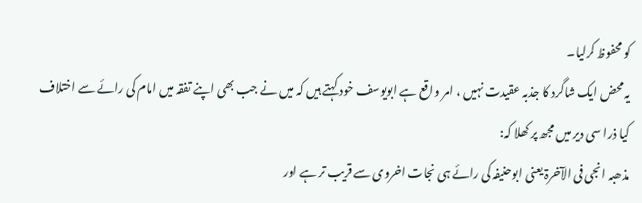کو محفوظ کرلیا۔
یہ محض ایک شاگرد کا جذبہ عقیدت نہیں ، امر واقع ہے ابویوسف خود کہتے ہیں کہ میں نے جب بھی اپنے تفقہ میں امام کی رائے سے اختلاف کیا ذرا سی دیر میں مجھ پر کھلا کہ:
مذھبہ انجی فی الآخرۃ یعنی ابوحنیفہ کی رائے ہی نجات اخروی سے قریب تر ہے اور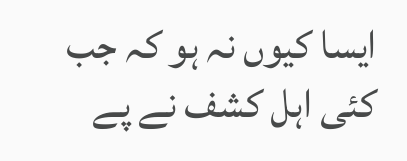ایسا کیوں نہ ہو کہ جب کئی اہل کشف نے پے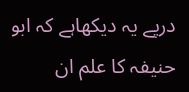درپے یہ دیکھاہے کہ ابو حنیفہ کا علم ان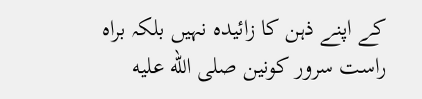کے اپنے ذہن کا زائیدہ نہیں بلکہ براہ راست سرور کونین صلى الله عليه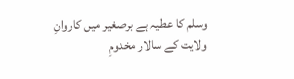وسلم کا عطیہ ہے برصغیر میں کاروانِ ولایت کے سالار مخدومِ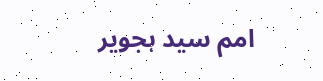امم سید ہجویر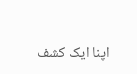اپنا ایک کشف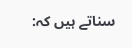سناتے ہیں کہ: